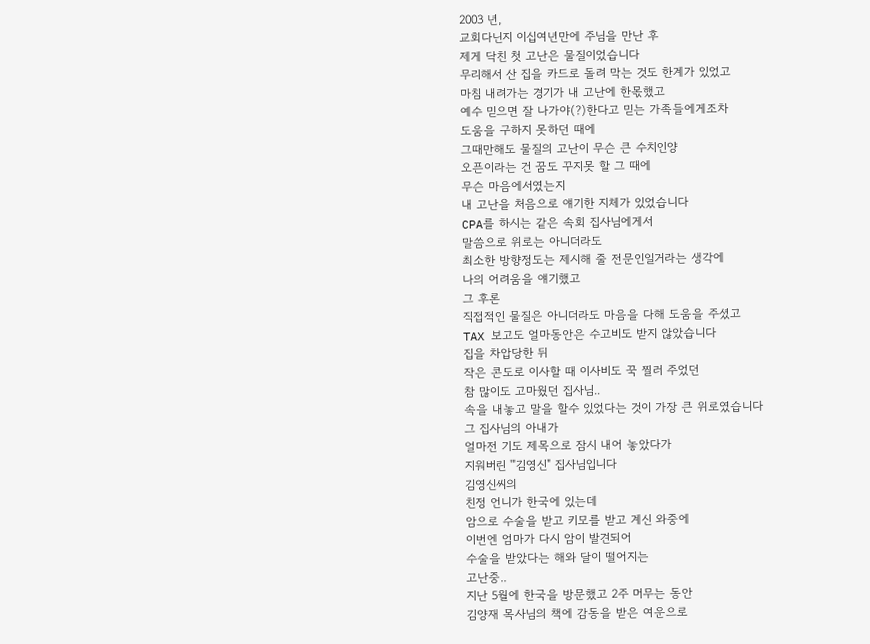2003 년,
교회다닌지 이십여년만에 주님을 만난 후
제게 닥친 첫 고난은 물질이었습니다
무리해서 산 집을 카드로 돌려 막는 것도 한계가 있었고
마침 내려가는 경기가 내 고난에 한몫했고
예수 믿으면 잘 나가야(?)한다고 믿는 가족들에게조차
도움을 구하지 못하던 때에
그때만해도 물질의 고난이 무슨 큰 수치인양
오픈이라는 건 꿈도 꾸지못 할 그 때에
무슨 마음에서였는지
내 고난을 처음으로 얘기한 지체가 있었습니다
CPA를 하시는 같은 속회 집사님에게서
말씀으로 위로는 아니더라도
최소한 방향정도는 제시해 줄 전문인일거라는 생각에
나의 어려움을 얘기했고
그 후론
직접적인 물질은 아니더라도 마음을 다해 도움을 주셨고
TAX 보고도 얼마동안은 수고비도 받지 않았습니다
집을 차압당한 뒤
작은 콘도로 이사할 때 이사비도 꾹 찔러 주었던
참 많이도 고마웠던 집사님..
속을 내놓고 말을 할수 있었다는 것이 가장 큰 위로였습니다
그 집사님의 아내가
얼마전 기도 제목으로 잠시 내어 놓았다가
지워버린 '"김영신" 집사님입니다
김영신씨의
친정 언니가 한국에 있는데
암으로 수술을 받고 키모를 받고 계신 와중에
이번엔 엄마가 다시 암이 발견되어
수술을 받았다는 해와 달이 떨어지는
고난중..
지난 5월에 한국을 방문했고 2주 머무는 동안
김양재 목사님의 책에 감동을 받은 여운으로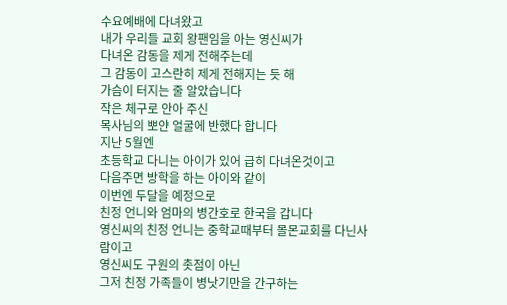수요예배에 다녀왔고
내가 우리들 교회 왕팬임을 아는 영신씨가
다녀온 감동을 제게 전해주는데
그 감동이 고스란히 제게 전해지는 듯 해
가슴이 터지는 줄 알았습니다
작은 체구로 안아 주신
목사님의 뽀얀 얼굴에 반했다 합니다
지난 5월엔
초등학교 다니는 아이가 있어 급히 다녀온것이고
다음주면 방학을 하는 아이와 같이
이번엔 두달을 예정으로
친정 언니와 엄마의 병간호로 한국을 갑니다
영신씨의 친정 언니는 중학교때부터 몰몬교회를 다닌사람이고
영신씨도 구원의 촛점이 아닌
그저 친정 가족들이 병낫기만을 간구하는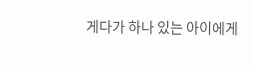게다가 하나 있는 아이에게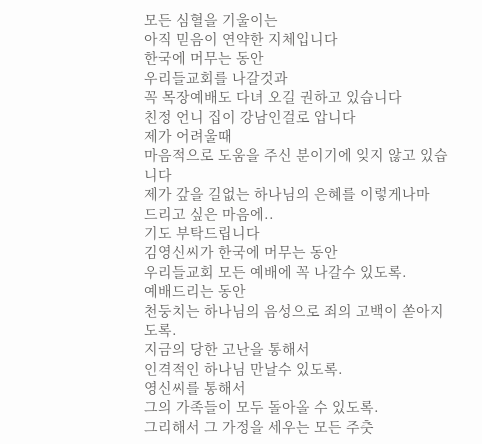모든 심혈을 기울이는
아직 믿음이 연약한 지체입니다
한국에 머무는 동안
우리들교회를 나갈것과
꼭 목장예배도 다녀 오길 권하고 있습니다
친정 언니 집이 강남인걸로 압니다
제가 어려울때
마음적으로 도움을 주신 분이기에 잊지 않고 있습니다
제가 갚을 길없는 하나님의 은혜를 이렇게나마
드리고 싶은 마음에..
기도 부탁드립니다
김영신씨가 한국에 머무는 동안
우리들교회 모든 예배에 꼭 나갈수 있도록.
예배드리는 동안
천둥치는 하나님의 음성으로 죄의 고백이 쏟아지도록.
지금의 당한 고난을 통해서
인격적인 하나님 만날수 있도록.
영신씨를 통해서
그의 가족들이 모두 돌아올 수 있도록.
그리해서 그 가정을 세우는 모든 주춧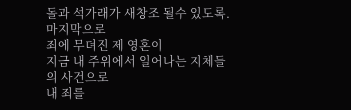돌과 석가래가 새창조 될수 있도록.
마지막으로
죄에 무뎌진 제 영혼이
지금 내 주위에서 일어나는 지체들의 사건으로
내 죄를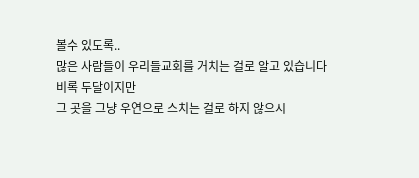볼수 있도록..
많은 사람들이 우리들교회를 거치는 걸로 알고 있습니다
비록 두달이지만
그 곳을 그냥 우연으로 스치는 걸로 하지 않으시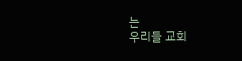는
우리들 교회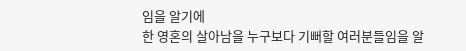임을 알기에
한 영혼의 살아남을 누구보다 기뻐할 여러분들임을 알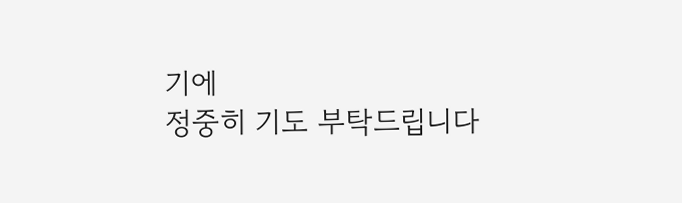기에
정중히 기도 부탁드립니다